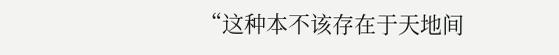“这种本不该存在于天地间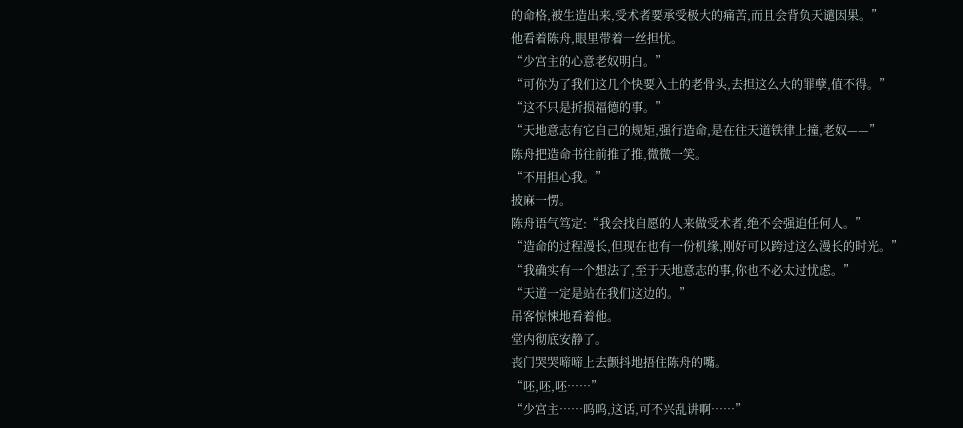的命格,被生造出来,受术者要承受极大的痛苦,而且会背负天谴因果。”
他看着陈舟,眼里带着一丝担忧。
“少宫主的心意老奴明白。”
“可你为了我们这几个快要入土的老骨头,去担这么大的罪孽,值不得。”
“这不只是折损福德的事。”
“天地意志有它自己的规矩,强行造命,是在往天道铁律上撞,老奴——”
陈舟把造命书往前推了推,微微一笑。
“不用担心我。”
披麻一愣。
陈舟语气笃定:“我会找自愿的人来做受术者,绝不会强迫任何人。”
“造命的过程漫长,但现在也有一份机缘,刚好可以跨过这么漫长的时光。”
“我确实有一个想法了,至于天地意志的事,你也不必太过忧虑。”
“天道一定是站在我们这边的。”
吊客惊悚地看着他。
堂内彻底安静了。
丧门哭哭啼啼上去颤抖地捂住陈舟的嘴。
“呸,呸,呸……”
“少宫主……呜呜,这话,可不兴乱讲啊……”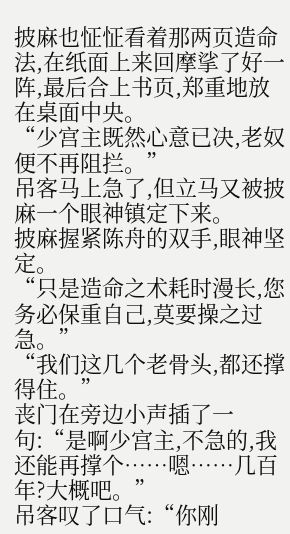披麻也怔怔看着那两页造命法,在纸面上来回摩挲了好一阵,最后合上书页,郑重地放在桌面中央。
“少宫主既然心意已决,老奴便不再阻拦。”
吊客马上急了,但立马又被披麻一个眼神镇定下来。
披麻握紧陈舟的双手,眼神坚定。
“只是造命之术耗时漫长,您务必保重自己,莫要操之过急。”
“我们这几个老骨头,都还撑得住。”
丧门在旁边小声插了一句:“是啊少宫主,不急的,我还能再撑个……嗯……几百年?大概吧。”
吊客叹了口气:“你刚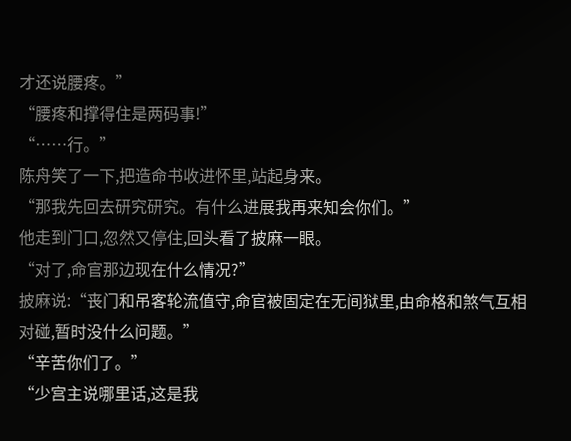才还说腰疼。”
“腰疼和撑得住是两码事!”
“……行。”
陈舟笑了一下,把造命书收进怀里,站起身来。
“那我先回去研究研究。有什么进展我再来知会你们。”
他走到门口,忽然又停住,回头看了披麻一眼。
“对了,命官那边现在什么情况?”
披麻说:“丧门和吊客轮流值守,命官被固定在无间狱里,由命格和煞气互相对碰,暂时没什么问题。”
“辛苦你们了。”
“少宫主说哪里话,这是我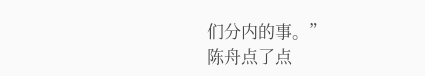们分内的事。”
陈舟点了点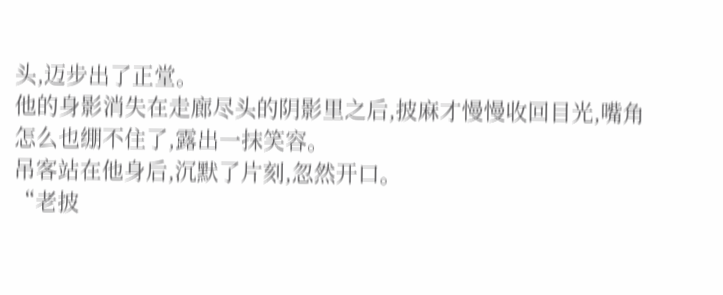头,迈步出了正堂。
他的身影消失在走廊尽头的阴影里之后,披麻才慢慢收回目光,嘴角怎么也绷不住了,露出一抹笑容。
吊客站在他身后,沉默了片刻,忽然开口。
“老披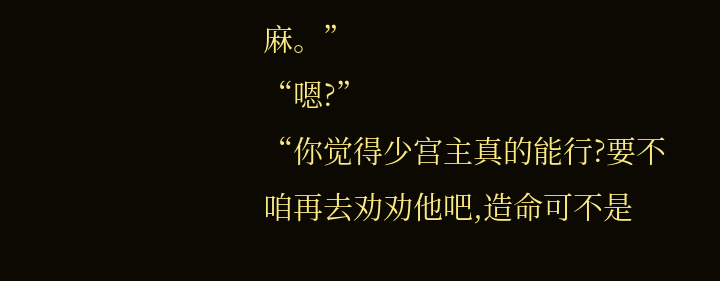麻。”
“嗯?”
“你觉得少宫主真的能行?要不咱再去劝劝他吧,造命可不是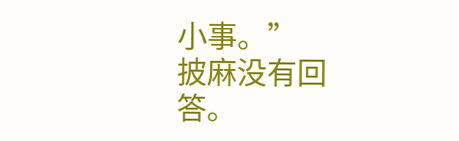小事。”
披麻没有回答。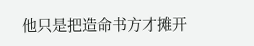他只是把造命书方才摊开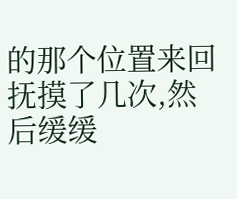的那个位置来回抚摸了几次,然后缓缓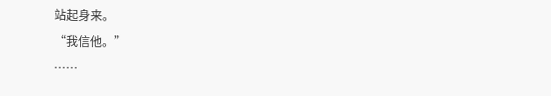站起身来。
“我信他。”
……